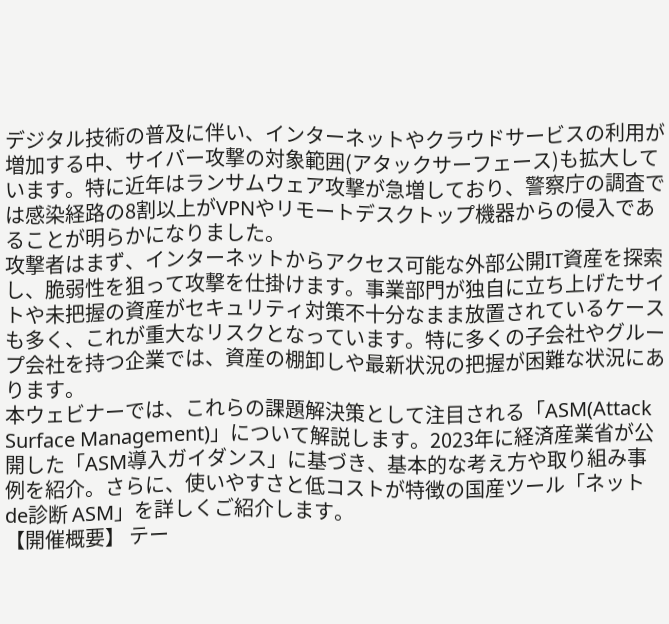デジタル技術の普及に伴い、インターネットやクラウドサービスの利用が増加する中、サイバー攻撃の対象範囲(アタックサーフェース)も拡大しています。特に近年はランサムウェア攻撃が急増しており、警察庁の調査では感染経路の8割以上がVPNやリモートデスクトップ機器からの侵入であることが明らかになりました。
攻撃者はまず、インターネットからアクセス可能な外部公開IT資産を探索し、脆弱性を狙って攻撃を仕掛けます。事業部門が独自に立ち上げたサイトや未把握の資産がセキュリティ対策不十分なまま放置されているケースも多く、これが重大なリスクとなっています。特に多くの子会社やグループ会社を持つ企業では、資産の棚卸しや最新状況の把握が困難な状況にあります。
本ウェビナーでは、これらの課題解決策として注目される「ASM(Attack Surface Management)」について解説します。2023年に経済産業省が公開した「ASM導入ガイダンス」に基づき、基本的な考え方や取り組み事例を紹介。さらに、使いやすさと低コストが特徴の国産ツール「ネットde診断 ASM」を詳しくご紹介します。
【開催概要】 テー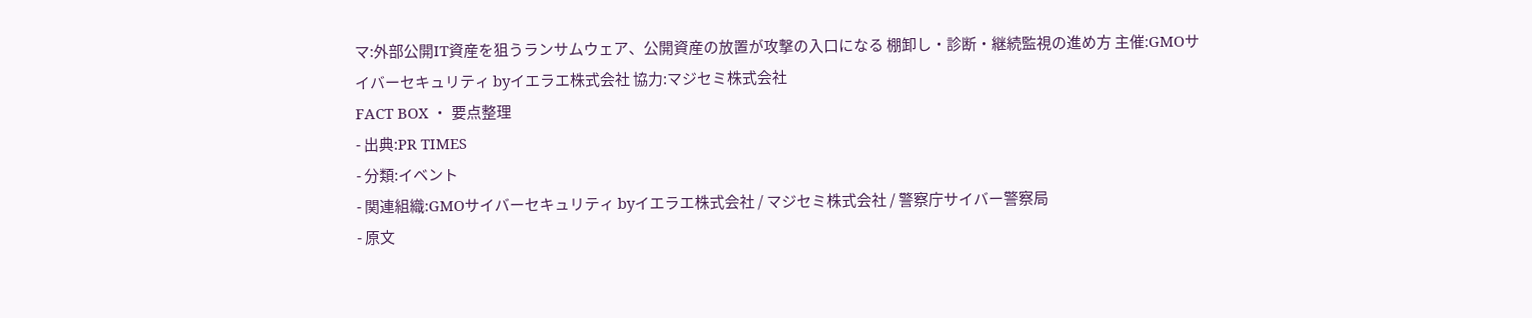マ:外部公開IT資産を狙うランサムウェア、公開資産の放置が攻撃の入口になる 棚卸し・診断・継続監視の進め方 主催:GMOサイバーセキュリティ byイエラエ株式会社 協力:マジセミ株式会社
FACT BOX ・ 要点整理
- 出典:PR TIMES
- 分類:イベント
- 関連組織:GMOサイバーセキュリティ byイエラエ株式会社 / マジセミ株式会社 / 警察庁サイバー警察局
- 原文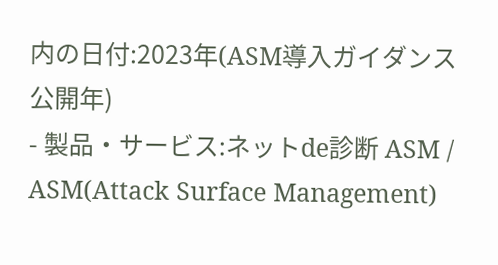内の日付:2023年(ASM導入ガイダンス公開年)
- 製品・サービス:ネットde診断 ASM / ASM(Attack Surface Management)